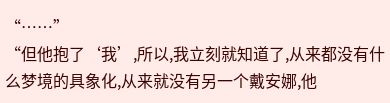“……”
“但他抱了‘我’,所以,我立刻就知道了,从来都没有什么梦境的具象化,从来就没有另一个戴安娜,他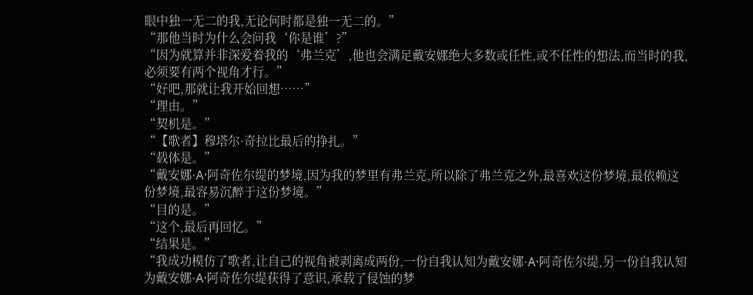眼中独一无二的我,无论何时都是独一无二的。”
“那他当时为什么会问我‘你是谁’?”
“因为就算并非深爱着我的‘弗兰克’,他也会满足戴安娜绝大多数或任性,或不任性的想法,而当时的我,必须要有两个视角才行。”
“好吧,那就让我开始回想……”
“理由。”
“契机是。”
“【歌者】穆塔尔·奇拉比最后的挣扎。”
“载体是。”
“戴安娜·A·阿奇佐尔缇的梦境,因为我的梦里有弗兰克,所以除了弗兰克之外,最喜欢这份梦境,最依赖这份梦境,最容易沉醉于这份梦境。”
“目的是。”
“这个,最后再回忆。”
“结果是。”
“我成功模仿了歌者,让自己的视角被剥离成两份,一份自我认知为戴安娜·A·阿奇佐尔缇,另一份自我认知为戴安娜·A·阿奇佐尔缇获得了意识,承载了侵蚀的梦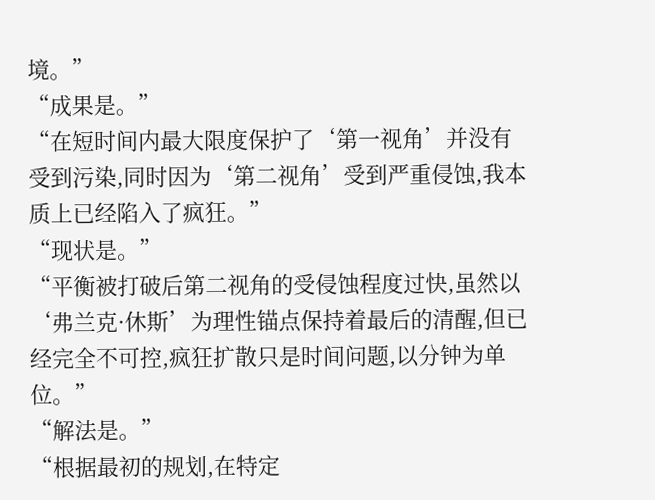境。”
“成果是。”
“在短时间内最大限度保护了‘第一视角’并没有受到污染,同时因为‘第二视角’受到严重侵蚀,我本质上已经陷入了疯狂。”
“现状是。”
“平衡被打破后第二视角的受侵蚀程度过快,虽然以‘弗兰克·休斯’为理性锚点保持着最后的清醒,但已经完全不可控,疯狂扩散只是时间问题,以分钟为单位。”
“解法是。”
“根据最初的规划,在特定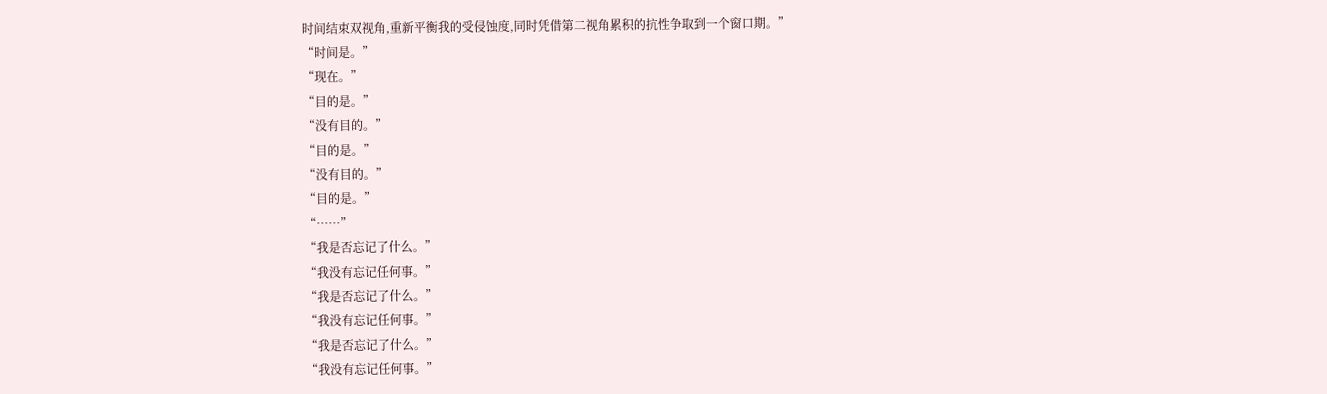时间结束双视角,重新平衡我的受侵蚀度,同时凭借第二视角累积的抗性争取到一个窗口期。”
“时间是。”
“现在。”
“目的是。”
“没有目的。”
“目的是。”
“没有目的。”
“目的是。”
“……”
“我是否忘记了什么。”
“我没有忘记任何事。”
“我是否忘记了什么。”
“我没有忘记任何事。”
“我是否忘记了什么。”
“我没有忘记任何事。”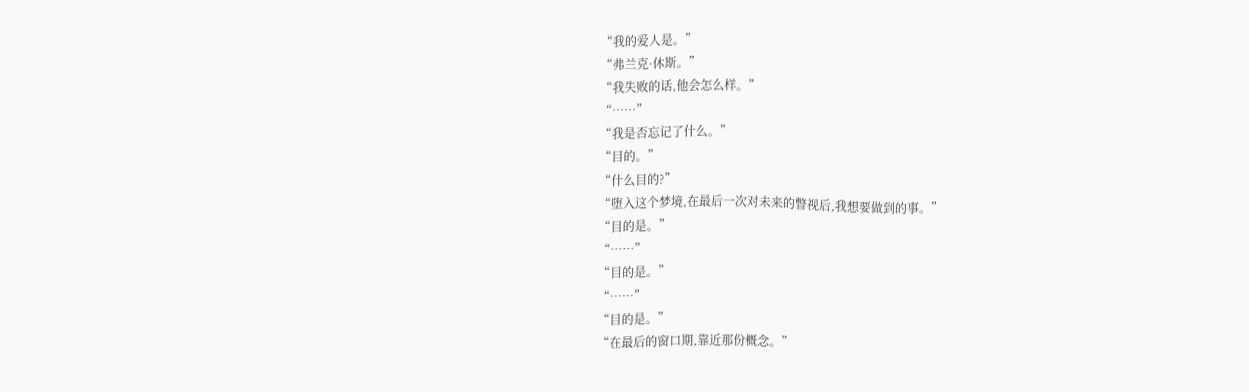“我的爱人是。”
“弗兰克·休斯。”
“我失败的话,他会怎么样。”
“……”
“我是否忘记了什么。”
“目的。”
“什么目的?”
“堕入这个梦境,在最后一次对未来的瞥视后,我想要做到的事。”
“目的是。”
“……”
“目的是。”
“……”
“目的是。”
“在最后的窗口期,靠近那份概念。”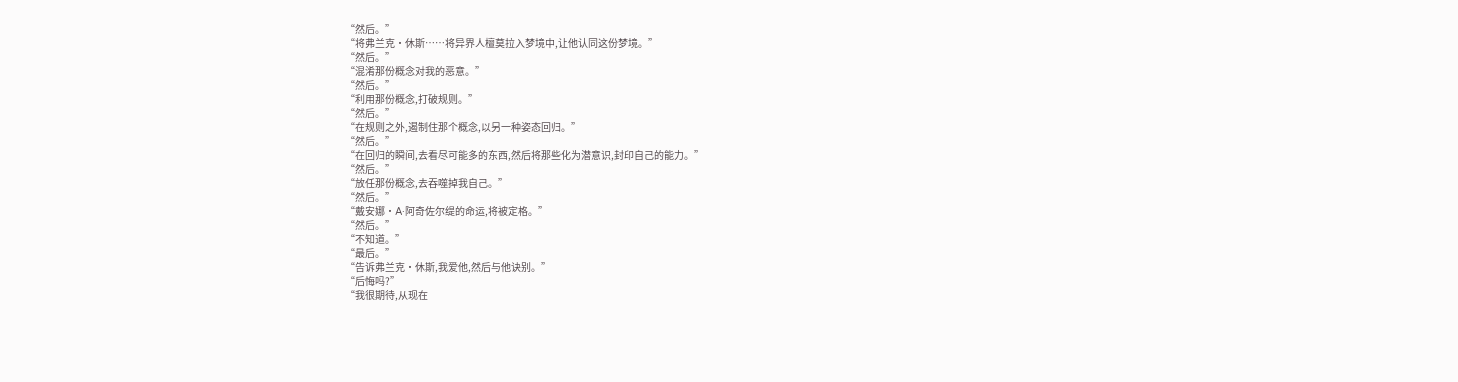“然后。”
“将弗兰克·休斯……将异界人檀莫拉入梦境中,让他认同这份梦境。”
“然后。”
“混淆那份概念对我的恶意。”
“然后。”
“利用那份概念,打破规则。”
“然后。”
“在规则之外,遏制住那个概念,以另一种姿态回归。”
“然后。”
“在回归的瞬间,去看尽可能多的东西,然后将那些化为潜意识,封印自己的能力。”
“然后。”
“放任那份概念,去吞噬掉我自己。”
“然后。”
“戴安娜·A·阿奇佐尔缇的命运,将被定格。”
“然后。”
“不知道。”
“最后。”
“告诉弗兰克·休斯,我爱他,然后与他诀别。”
“后悔吗?”
“我很期待,从现在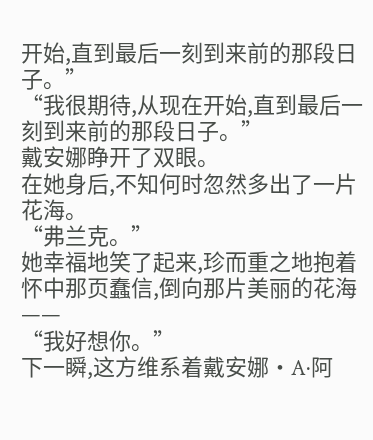开始,直到最后一刻到来前的那段日子。”
“我很期待,从现在开始,直到最后一刻到来前的那段日子。”
戴安娜睁开了双眼。
在她身后,不知何时忽然多出了一片花海。
“弗兰克。”
她幸福地笑了起来,珍而重之地抱着怀中那页蠢信,倒向那片美丽的花海——
“我好想你。”
下一瞬,这方维系着戴安娜·A·阿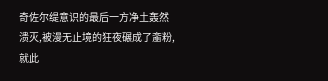奇佐尔缇意识的最后一方净土轰然溃灭,被漫无止境的狂夜碾成了齑粉,就此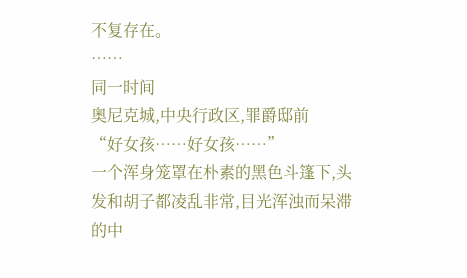不复存在。
……
同一时间
奥尼克城,中央行政区,罪爵邸前
“好女孩……好女孩……”
一个浑身笼罩在朴素的黑色斗篷下,头发和胡子都凌乱非常,目光浑浊而呆滞的中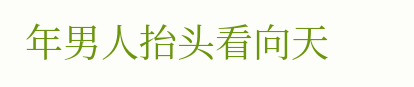年男人抬头看向天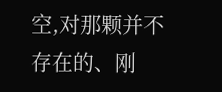空,对那颗并不存在的、刚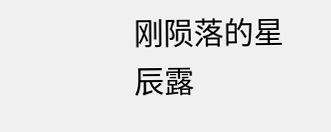刚陨落的星辰露